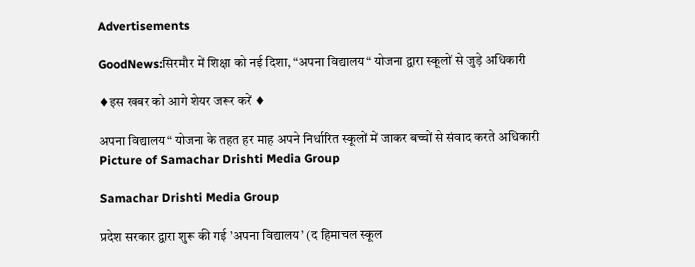Advertisements

GoodNews:सिरमौर में शिक्षा को नई दिशा, “अपना विद्यालय“ योजना द्वारा स्कूलों से जुड़े अधिकारी

♦इस खबर को आगे शेयर जरूर करें ♦

अपना विद्यालय“ योजना के तहत हर माह अपने निर्धारित स्कूलों में जाकर बच्चों से संवाद करते अधिकारी
Picture of Samachar Drishti Media Group

Samachar Drishti Media Group

प्रदेश सरकार द्वारा शुरू की गई ’अपना विद्यालय’ (द हिमाचल स्कूल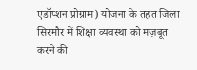एडॉप्शन प्रोग्राम) योजना के तहत जिला सिरमौर में शिक्षा व्यवस्था को मज़बूत करने की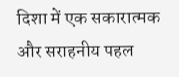दिशा में एक सकारात्मक और सराहनीय पहल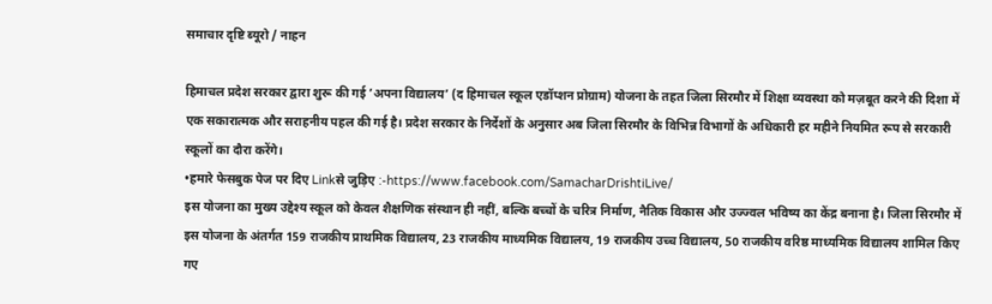समाचार दृष्टि ब्यूरो / नाहन

हिमाचल प्रदेश सरकार द्वारा शुरू की गई ’अपना विद्यालय’ (द हिमाचल स्कूल एडॉप्शन प्रोग्राम) योजना के तहत जिला सिरमौर में शिक्षा व्यवस्था को मज़बूत करने की दिशा में एक सकारात्मक और सराहनीय पहल की गई है। प्रदेश सरकार के निर्देशों के अनुसार अब जिला सिरमौर के विभिन्न विभागों के अधिकारी हर महीने नियमित रूप से सरकारी स्कूलों का दौरा करेंगे।
•हमारे फेसबुक पेज पर दिए Linkसे जुड़िए :-https://www.facebook.com/SamacharDrishtiLive/
इस योजना का मुख्य उद्देश्य स्कूल को केवल शैक्षणिक संस्थान ही नहीं, बल्कि बच्चों के चरित्र निर्माण, नैतिक विकास और उज्ज्वल भविष्य का केंद्र बनाना है। जिला सिरमौर में इस योजना के अंतर्गत 159 राजकीय प्राथमिक विद्यालय, 23 राजकीय माध्यमिक विद्यालय, 19 राजकीय उच्च विद्यालय, 50 राजकीय वरिष्ठ माध्यमिक विद्यालय शामिल किए गए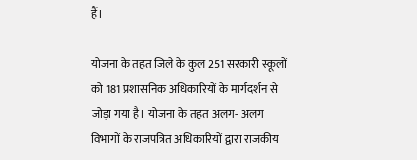हैं।

योजना के तहत जिले के कुल 251 सरकारी स्कूलों को 181 प्रशासनिक अधिकारियों के मार्गदर्शन से जोड़ा गया है। योजना के तहत अलग- अलग विभागों के राजपत्रित अधिकारियों द्वारा राजकीय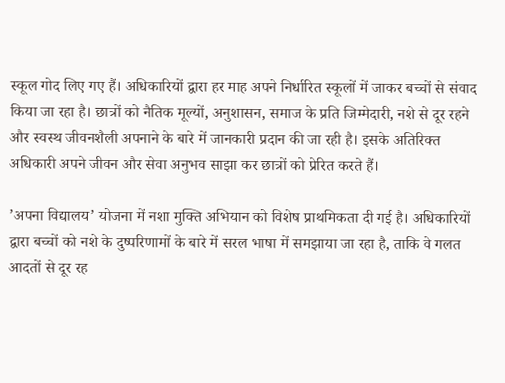स्कूल गोद लिए गए हैं। अधिकारियों द्वारा हर माह अपने निर्धारित स्कूलों में जाकर बच्चों से संवाद किया जा रहा है। छात्रों को नैतिक मूल्यों, अनुशासन, समाज के प्रति जिम्मेदारी, नशे से दूर रहने और स्वस्थ जीवनशैली अपनाने के बारे में जानकारी प्रदान की जा रही है। इसके अतिरिक्त अधिकारी अपने जीवन और सेवा अनुभव साझा कर छात्रों को प्रेरित करते हैं।

’अपना विद्यालय’ योजना में नशा मुक्ति अभियान को विशेष प्राथमिकता दी गई है। अधिकारियों द्वारा बच्चों को नशे के दुष्परिणामों के बारे में सरल भाषा में समझाया जा रहा है, ताकि वे गलत आदतों से दूर रह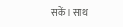सकें। साथ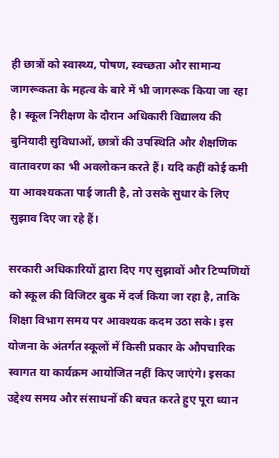ही छात्रों को स्वास्थ्य, पोषण, स्वच्छता और सामान्य जागरूकता के महत्व के बारे में भी जागरूक किया जा रहा है। स्कूल निरीक्षण के दौरान अधिकारी विद्यालय की बुनियादी सुविधाओं, छात्रों की उपस्थिति और शैक्षणिक वातावरण का भी अवलोकन करते हैं। यदि कहीं कोई कमी या आवश्यकता पाई जाती है, तो उसके सुधार के लिए सुझाव दिए जा रहे हैं।

सरकारी अधिकारियों द्वारा दिए गए सुझावों और टिप्पणियों को स्कूल की विजिटर बुक में दर्ज किया जा रहा है, ताकि शिक्षा विभाग समय पर आवश्यक कदम उठा सके। इस योजना के अंतर्गत स्कूलों में किसी प्रकार के औपचारिक स्वागत या कार्यक्रम आयोजित नहीं किए जाएंगे। इसका उद्देश्य समय और संसाधनों की बचत करते हुए पूरा ध्यान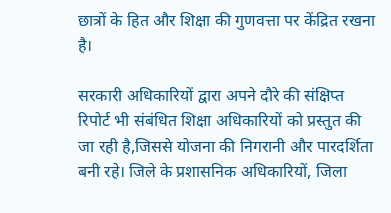छात्रों के हित और शिक्षा की गुणवत्ता पर केंद्रित रखना है।

सरकारी अधिकारियों द्वारा अपने दौरे की संक्षिप्त रिपोर्ट भी संबंधित शिक्षा अधिकारियों को प्रस्तुत की जा रही है,जिससे योजना की निगरानी और पारदर्शिता बनी रहे। जिले के प्रशासनिक अधिकारियों, जिला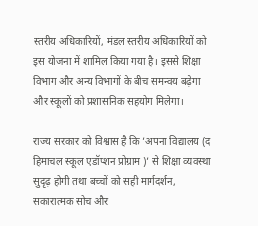स्तरीय अधिकारियों, मंडल स्तरीय अधिकारियों को इस योजना में शामिल किया गया है। इससे शिक्षा विभाग और अन्य विभागों के बीच समन्वय बढ़ेगा और स्कूलों को प्रशासनिक सहयोग मिलेगा।

राज्य सरकार को विश्वास है कि ’अपना विद्यालय (द हिमाचल स्कूल एडॉप्शन प्रोग्राम )’ से शिक्षा व्यवस्था सुदृढ़ होगी तथा बच्चों को सही मार्गदर्शन, सकारात्मक सोच और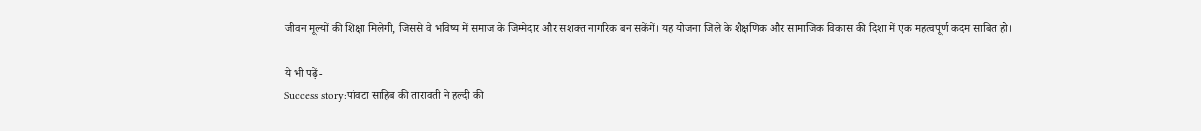जीवन मूल्यों की शिक्षा मिलेगी, जिससे वे भविष्य में समाज के जिम्मेदार और सशक्त नागरिक बन सकेंगें। यह योजना जिले के शैक्षणिक और सामाजिक विकास की दिशा में एक महत्वपूर्ण कदम साबित हो।

ये भी पढ़ें-
Success story:पांवटा साहिब की तारावती ने हल्दी की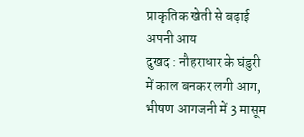प्राकृतिक खेती से बढ़ाई अपनी आय
दुखद : नौहराधार के घंडुरी में काल बनकर लगी आग, भीषण आगजनी में 3 मासूम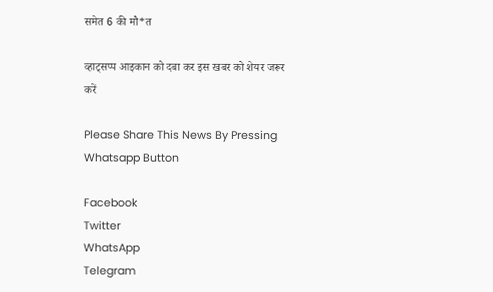समेत 6 की मौ*त

व्हाट्सप्प आइकान को दबा कर इस खबर को शेयर जरूर करें

Please Share This News By Pressing Whatsapp Button

Facebook
Twitter
WhatsApp
Telegram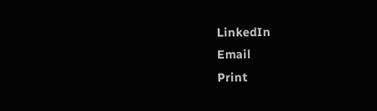LinkedIn
Email
Print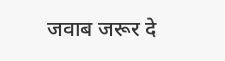जवाब जरूर दे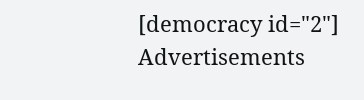[democracy id="2"]
Advertisements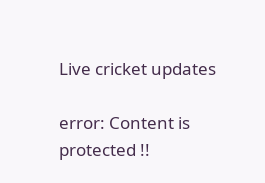Live cricket updates

error: Content is protected !!